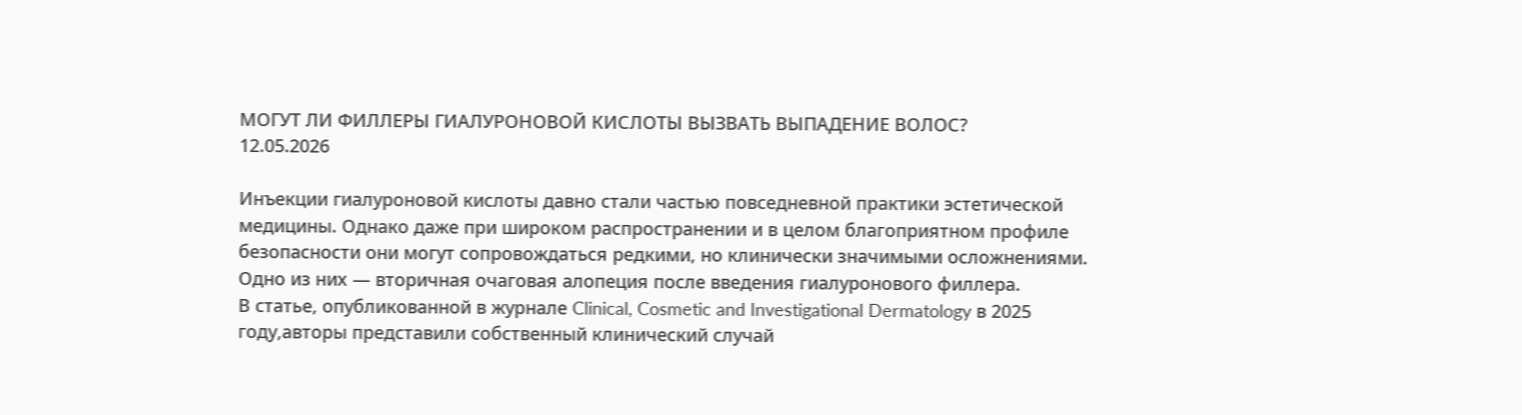МОГУТ ЛИ ФИЛЛЕРЫ ГИАЛУРОНОВОЙ КИСЛОТЫ ВЫЗВАТЬ ВЫПАДЕНИЕ ВОЛОС?
12.05.2026

Инъекции гиалуроновой кислоты давно стали частью повседневной практики эстетической медицины. Однако даже при широком распространении и в целом благоприятном профиле безопасности они могут сопровождаться редкими, но клинически значимыми осложнениями. Одно из них — вторичная очаговая алопеция после введения гиалуронового филлера.
В статье, опубликованной в журнале Clinical, Cosmetic and Investigational Dermatology в 2025 году,авторы представили собственный клинический случай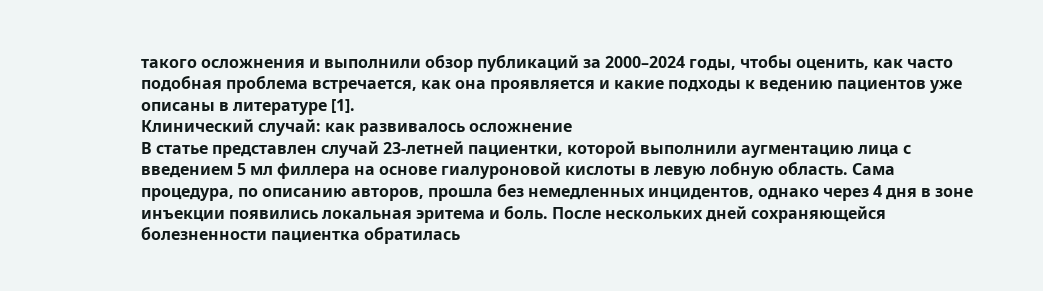такого осложнения и выполнили обзор публикаций за 2000–2024 годы, чтобы оценить, как часто подобная проблема встречается, как она проявляется и какие подходы к ведению пациентов уже описаны в литературе [1].
Клинический случай: как развивалось осложнение
В статье представлен случай 23-летней пациентки, которой выполнили аугментацию лица с введением 5 мл филлера на основе гиалуроновой кислоты в левую лобную область. Сама процедура, по описанию авторов, прошла без немедленных инцидентов, однако через 4 дня в зоне инъекции появились локальная эритема и боль. После нескольких дней сохраняющейся болезненности пациентка обратилась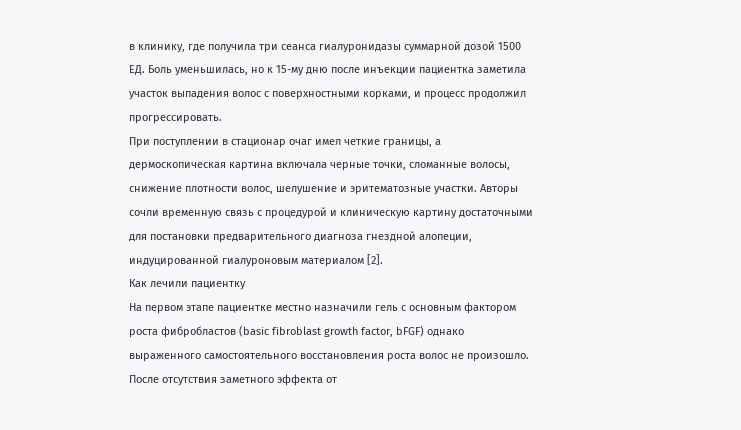в клинику, где получила три сеанса гиалуронидазы суммарной дозой 1500 ЕД. Боль уменьшилась, но к 15-му дню после инъекции пациентка заметила участок выпадения волос с поверхностными корками, и процесс продолжил прогрессировать.
При поступлении в стационар очаг имел четкие границы, а дермоскопическая картина включала черные точки, сломанные волосы, снижение плотности волос, шелушение и эритематозные участки. Авторы сочли временную связь с процедурой и клиническую картину достаточными для постановки предварительного диагноза гнездной алопеции, индуцированной гиалуроновым материалом [2].
Как лечили пациентку
На первом этапе пациентке местно назначили гель с основным фактором роста фибробластов (basic fibroblast growth factor, bFGF) однако выраженного самостоятельного восстановления роста волос не произошло.
После отсутствия заметного эффекта от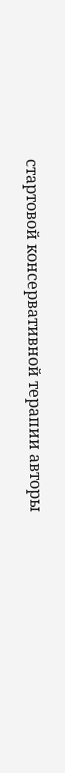стартовой консервативной терапии авторы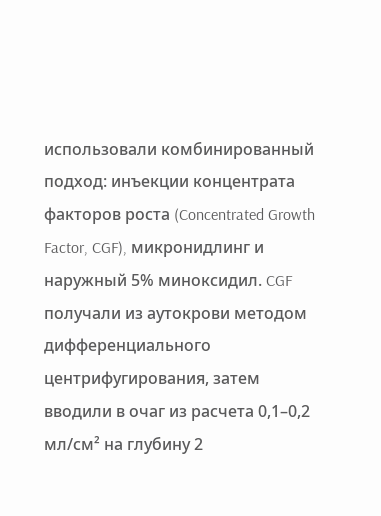использовали комбинированный подход: инъекции концентрата факторов роста (Concentrated Growth Factor, CGF), микронидлинг и наружный 5% миноксидил. CGF получали из аутокрови методом дифференциального центрифугирования, затем вводили в очаг из расчета 0,1–0,2 мл/см² на глубину 2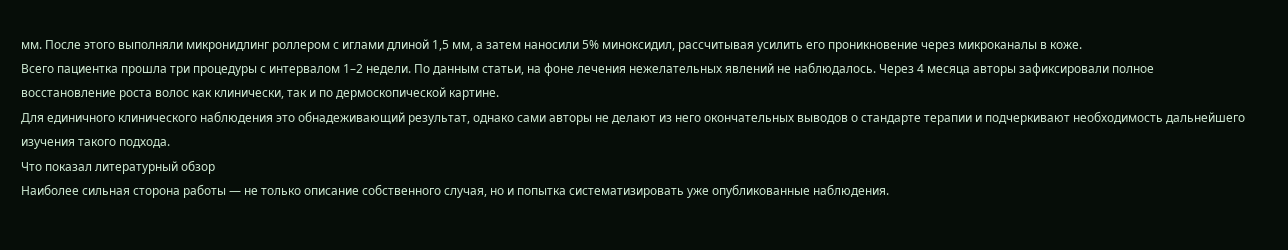мм. После этого выполняли микронидлинг роллером с иглами длиной 1,5 мм, а затем наносили 5% миноксидил, рассчитывая усилить его проникновение через микроканалы в коже.
Всего пациентка прошла три процедуры с интервалом 1–2 недели. По данным статьи, на фоне лечения нежелательных явлений не наблюдалось. Через 4 месяца авторы зафиксировали полное восстановление роста волос как клинически, так и по дермоскопической картине.
Для единичного клинического наблюдения это обнадеживающий результат, однако сами авторы не делают из него окончательных выводов о стандарте терапии и подчеркивают необходимость дальнейшего изучения такого подхода.
Что показал литературный обзор
Наиболее сильная сторона работы — не только описание собственного случая, но и попытка систематизировать уже опубликованные наблюдения.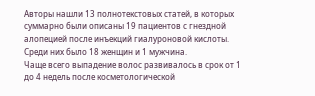Авторы нашли 13 полнотекстовых статей, в которых суммарно были описаны 19 пациентов с гнездной алопецией после инъекций гиалуроновой кислоты. Среди них было 18 женщин и 1 мужчина.
Чаще всего выпадение волос развивалось в срок от 1 до 4 недель после косметологической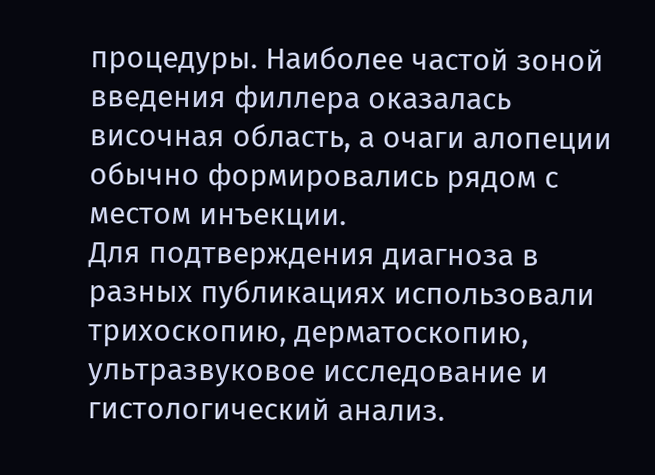процедуры. Наиболее частой зоной введения филлера оказалась височная область, а очаги алопеции обычно формировались рядом с местом инъекции.
Для подтверждения диагноза в разных публикациях использовали трихоскопию, дерматоскопию, ультразвуковое исследование и гистологический анализ.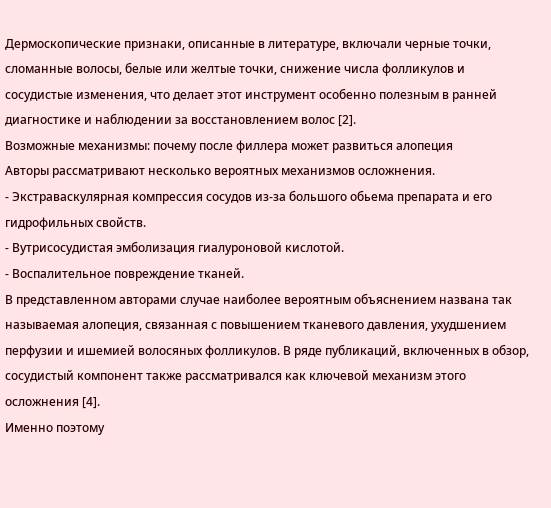Дермоскопические признаки, описанные в литературе, включали черные точки, сломанные волосы, белые или желтые точки, снижение числа фолликулов и сосудистые изменения, что делает этот инструмент особенно полезным в ранней диагностике и наблюдении за восстановлением волос [2].
Возможные механизмы: почему после филлера может развиться алопеция
Авторы рассматривают несколько вероятных механизмов осложнения.
- Экстраваскулярная компрессия сосудов из-за большого обьема препарата и его гидрофильных свойств.
- Вутрисосудистая эмболизация гиалуроновой кислотой.
- Воспалительное повреждение тканей.
В представленном авторами случае наиболее вероятным объяснением названа так называемая алопеция, связанная с повышением тканевого давления, ухудшением перфузии и ишемией волосяных фолликулов. В ряде публикаций, включенных в обзор, сосудистый компонент также рассматривался как ключевой механизм этого осложнения [4].
Именно поэтому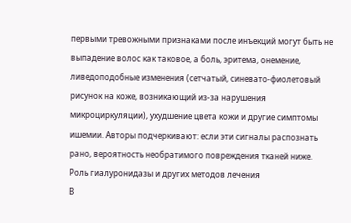первыми тревожными признаками после инъекций могут быть не выпадение волос как таковое, а боль, эритема, онемение, ливедоподобные изменения (сетчатый, синевато-фиолетовый рисунок на коже, возникающий из-за нарушения микроциркуляции), ухудшение цвета кожи и другие симптомы ишемии. Авторы подчеркивают: если эти сигналы распознать рано, вероятность необратимого повреждения тканей ниже.
Роль гиалуронидазы и других методов лечения
В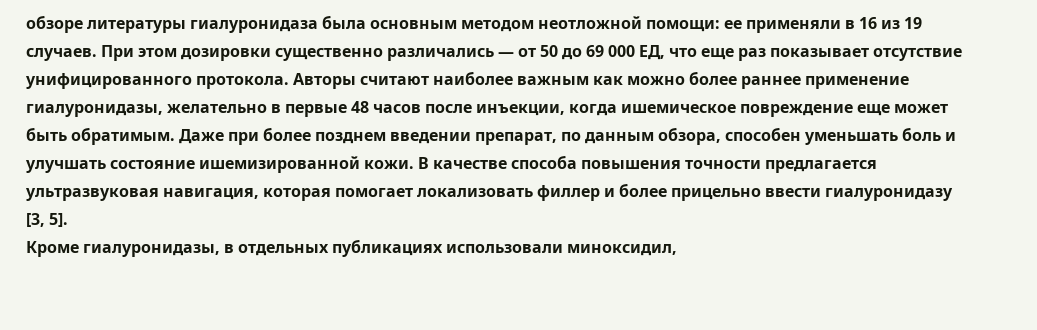обзоре литературы гиалуронидаза была основным методом неотложной помощи: ее применяли в 16 из 19 случаев. При этом дозировки существенно различались — от 50 до 69 000 ЕД, что еще раз показывает отсутствие унифицированного протокола. Авторы считают наиболее важным как можно более раннее применение гиалуронидазы, желательно в первые 48 часов после инъекции, когда ишемическое повреждение еще может быть обратимым. Даже при более позднем введении препарат, по данным обзора, способен уменьшать боль и улучшать состояние ишемизированной кожи. В качестве способа повышения точности предлагается ультразвуковая навигация, которая помогает локализовать филлер и более прицельно ввести гиалуронидазу [3, 5].
Кроме гиалуронидазы, в отдельных публикациях использовали миноксидил,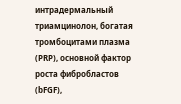интрадермальный триамцинолон, богатая тромбоцитами плазма (PRP), основной фактор роста фибробластов (bFGF),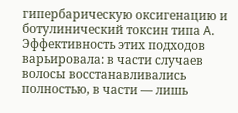гипербарическую оксигенацию и ботулинический токсин типа A. Эффективность этих подходов варьировала: в части случаев волосы восстанавливались полностью, в части — лишь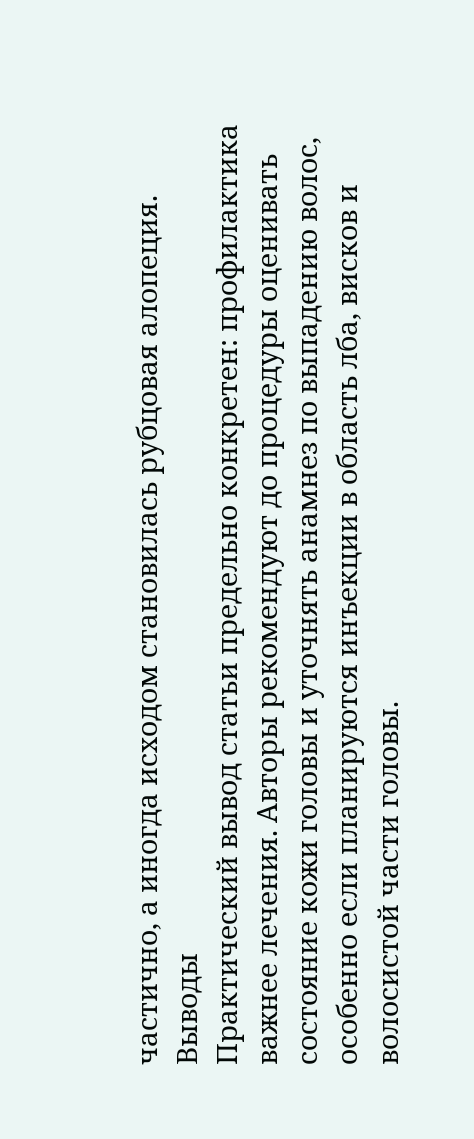частично, а иногда исходом становилась рубцовая алопеция.
Выводы
Практический вывод статьи предельно конкретен: профилактика важнее лечения. Авторы рекомендуют до процедуры оценивать состояние кожи головы и уточнять анамнез по выпадению волос, особенно если планируются инъекции в область лба, висков и волосистой части головы.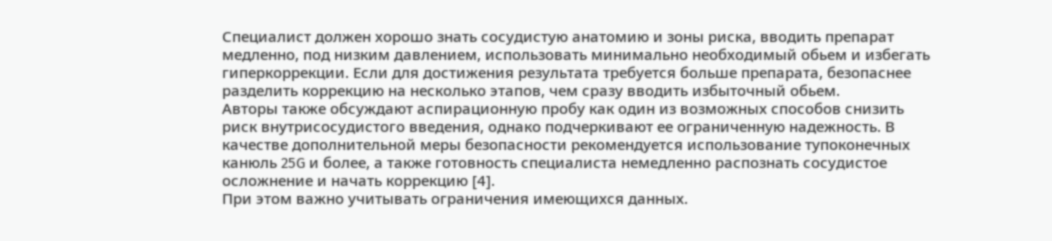Специалист должен хорошо знать сосудистую анатомию и зоны риска, вводить препарат медленно, под низким давлением, использовать минимально необходимый обьем и избегать гиперкоррекции. Если для достижения результата требуется больше препарата, безопаснее разделить коррекцию на несколько этапов, чем сразу вводить избыточный обьем.
Авторы также обсуждают аспирационную пробу как один из возможных способов снизить риск внутрисосудистого введения, однако подчеркивают ее ограниченную надежность. В качестве дополнительной меры безопасности рекомендуется использование тупоконечных канюль 25G и более, а также готовность специалиста немедленно распознать сосудистое осложнение и начать коррекцию [4].
При этом важно учитывать ограничения имеющихся данных.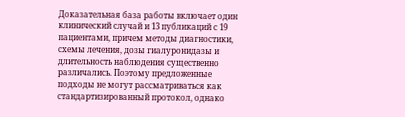Доказательная база работы включает один клинический случай и 13 публикаций с 19 пациентами, причем методы диагностики, схемы лечения, дозы гиалуронидазы и длительность наблюдения существенно различались. Поэтому предложенные подходы не могут рассматриваться как стандартизированный протокол, однако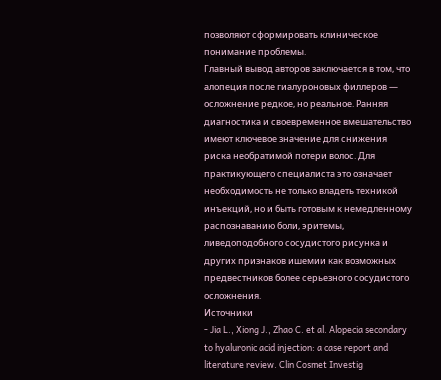позволяют сформировать клиническое понимание проблемы.
Главный вывод авторов заключается в том, что алопеция после гиалуроновых филлеров — осложнение редкое, но реальное. Ранняя диагностика и своевременное вмешательство имеют ключевое значение для снижения риска необратимой потери волос. Для практикующего специалиста это означает необходимость не только владеть техникой инъекций, но и быть готовым к немедленному распознаванию боли, эритемы, ливедоподобного сосудистого рисунка и других признаков ишемии как возможных предвестников более серьезного сосудистого осложнения.
Источники
- Jia L., Xiong J., Zhao C. et al. Alopecia secondary to hyaluronic acid injection: a case report and literature review. Clin Cosmet Investig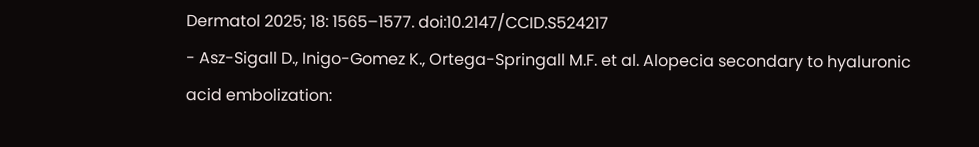Dermatol 2025; 18: 1565–1577. doi:10.2147/CCID.S524217
- Asz-Sigall D., Inigo-Gomez K., Ortega-Springall M.F. et al. Alopecia secondary to hyaluronic acid embolization: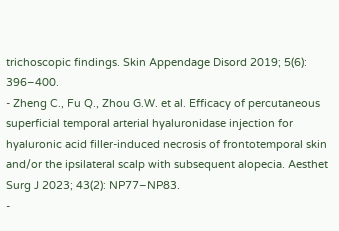trichoscopic findings. Skin Appendage Disord 2019; 5(6): 396–400.
- Zheng C., Fu Q., Zhou G.W. et al. Efficacy of percutaneous superficial temporal arterial hyaluronidase injection for hyaluronic acid filler-induced necrosis of frontotemporal skin and/or the ipsilateral scalp with subsequent alopecia. Aesthet Surg J 2023; 43(2): NP77–NP83.
-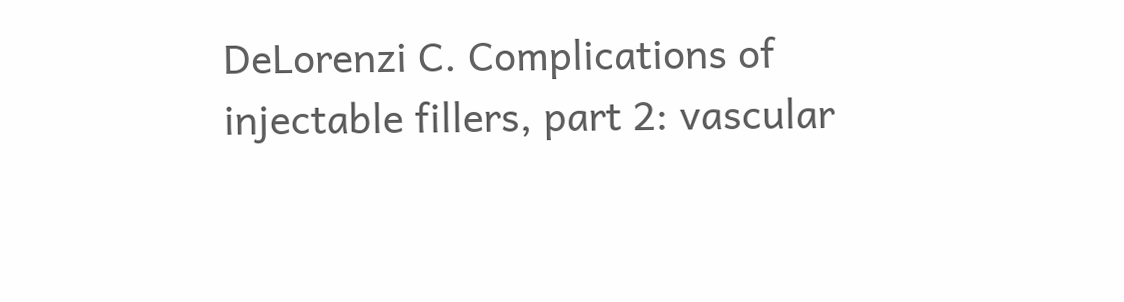DeLorenzi C. Complications of injectable fillers, part 2: vascular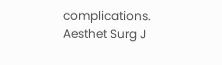complications. Aesthet Surg J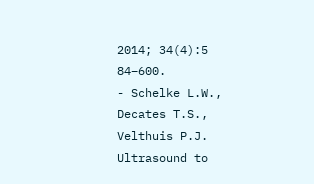2014; 34(4):5 84–600.
- Schelke L.W., Decates T.S., Velthuis P.J. Ultrasound to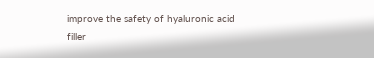improve the safety of hyaluronic acid filler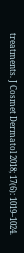treatments. J Cosmet Dermatol 2018; 17(6): 1019–1024.